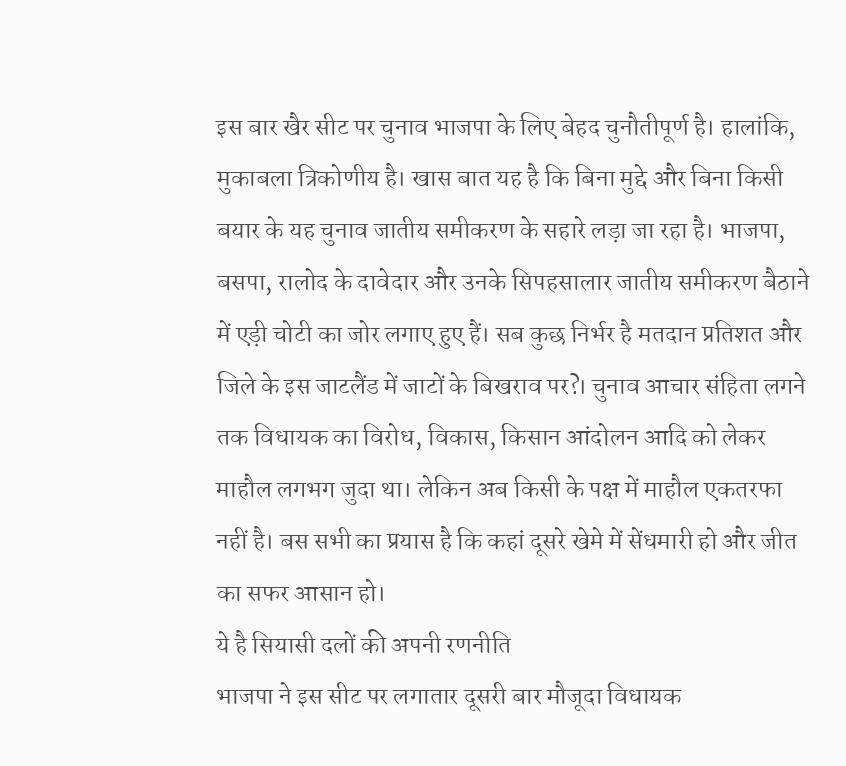इस बार खैर सीट पर चुनाव भाजपा के लिए बेहद चुनौतीपूर्ण है। हालांकि, मुकाबला त्रिकोणीय है। खास बात यह है कि बिना मुद्दे और बिना किसी बयार के यह चुनाव जातीय समीकरण के सहारे लड़ा जा रहा है। भाजपा, बसपा, रालोद के दावेदार और उनके सिपहसालार जातीय समीकरण बैठाने में एड़ी चोटी का जोर लगाए हुए हैं। सब कुछ निर्भर है मतदान प्रतिशत और जिले के इस जाटलैंड में जाटों के बिखराव पर?। चुनाव आचार संहिता लगने तक विधायक का विरोध, विकास, किसान आंदोलन आदि को लेकर माहौल लगभग जुदा था। लेकिन अब किसी के पक्ष में माहौल एकतरफा नहीं है। बस सभी का प्रयास है कि कहां दूसरे खेमे में सेंधमारी हो और जीत का सफर आसान हो।
ये है सियासी दलों की अपनी रणनीति
भाजपा ने इस सीट पर लगातार दूसरी बार मौजूदा विधायक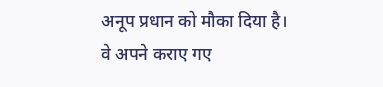अनूप प्रधान को मौका दिया है। वे अपने कराए गए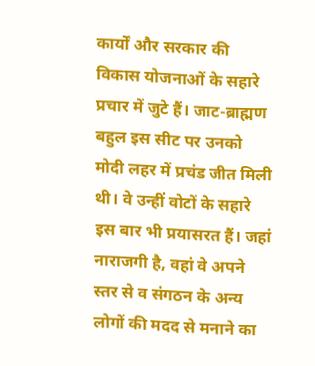कार्यों और सरकार की विकास योजनाओं के सहारे प्रचार में जुटे हैं। जाट-ब्राह्मण बहुल इस सीट पर उनको मोदी लहर में प्रचंड जीत मिली थी। वे उन्हीं वोटों के सहारे इस बार भी प्रयासरत हैं। जहां नाराजगी है, वहां वे अपने स्तर से व संगठन के अन्य लोगों की मदद से मनाने का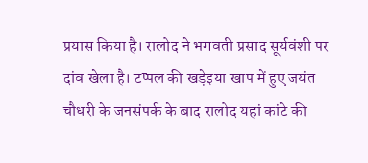प्रयास किया है। रालोद ने भगवती प्रसाद सूर्यवंशी पर दांव खेला है। टप्पल की खड़ेइया खाप में हुए जयंत चौधरी के जनसंपर्क के बाद रालोद यहां कांटे की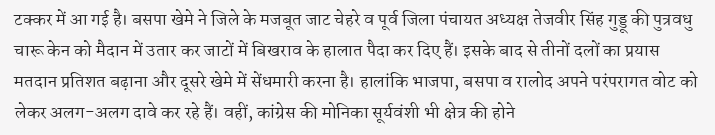टक्कर में आ गई है। बसपा खेमे ने जिले के मजबूत जाट चेहरे व पूर्व जिला पंचायत अध्यक्ष तेजवीर सिंह गुड्डू की पुत्रवधु चारू केन को मैदान में उतार कर जाटों में बिखराव के हालात पैदा कर दिए हैं। इसके बाद से तीनों दलों का प्रयास मतदान प्रतिशत बढ़ाना और दूसरे खेमे में सेंधमारी करना है। हालांकि भाजपा, बसपा व रालोद अपने परंपरागत वोट को लेकर अलग-अलग दावे कर रहे हैं। वहीं, कांग्रेस की मोनिका सूर्यवंशी भी क्षेत्र की होने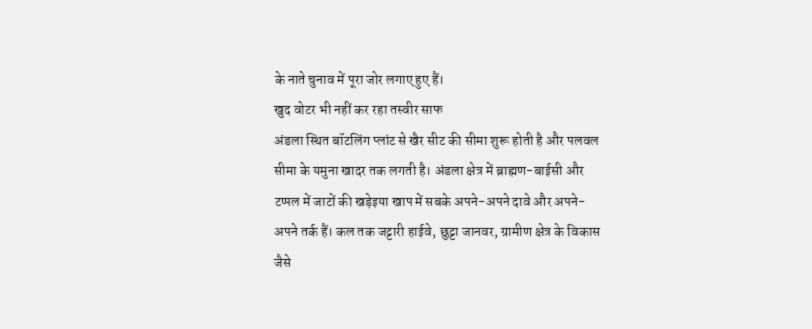के नाते चुनाव में पूरा जोर लगाए हुए हैं।
खुद वोटर भी नहीं कर रहा तस्वीर साफ
अंडला स्थित बॉटलिंग प्लांट से खैर सीट की सीमा शुरू होती है और पलवल सीमा के यमुना खादर तक लगती है। अंडला क्षेत्र में ब्राह्मण-बाईसी और टप्पल में जाटों की खड़ेइया खाप में सबके अपने-अपने दावे और अपने-अपने तर्क हैं। कल तक जट्टारी हाईवे, छुट्टा जानवर, ग्रामीण क्षेत्र के विकास जैसे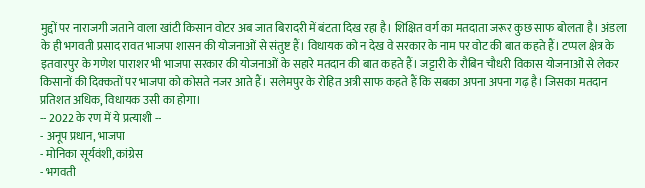मुद्दों पर नाराजगी जताने वाला खांटी किसान वोटर अब जात बिरादरी में बंटता दिख रहा है। शिक्षित वर्ग का मतदाता जरूर कुछ साफ बोलता है। अंडला के ही भगवती प्रसाद रावत भाजपा शासन की योजनाओं से संतुष्ट हैं। विधायक को न देख वे सरकार के नाम पर वोट की बात कहते हैं। टप्पल क्षेत्र के इतवारपुर के गणेश पाराशर भी भाजपा सरकार की योजनाओं के सहारे मतदान की बात कहते हैं। जट्टारी के रौबिन चौधरी विकास योजनाओं से लेकर किसानों की दिक्कतों पर भाजपा को कोसते नजर आते हैं। सलेमपुर के रोहित अत्री साफ कहते हैं कि सबका अपना अपना गढ़ है। जिसका मतदान प्रतिशत अधिक, विधायक उसी का होगा।
-- 2022 के रण में ये प्रत्याशी --
- अनूप प्रधान, भाजपा
- मोनिका सूर्यवंशी, कांग्रेस
- भगवती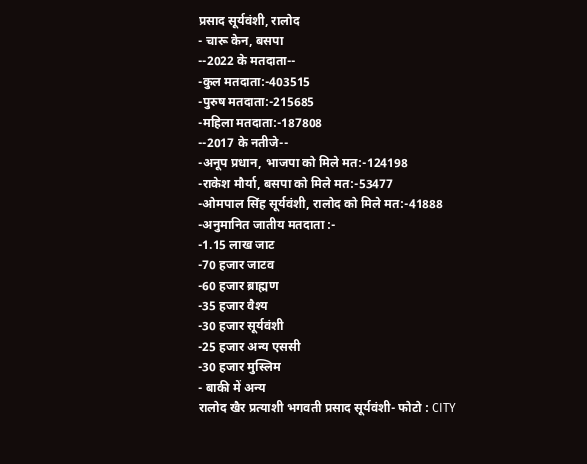प्रसाद सूर्यवंशी, रालोद
- चारू केन, बसपा
--2022 के मतदाता--
-कुल मतदाता:-403515
-पुरुष मतदाता:-215685
-महिला मतदाता:-187808
--2017 के नतीजे--
-अनूप प्रधान, भाजपा को मिले मत:-124198
-राकेश मौर्या, बसपा को मिले मत:-53477
-ओमपाल सिंह सूर्यवंशी, रालोद को मिले मत:-41888
-अनुमानित जातीय मतदाता :-
-1.15 लाख जाट
-70 हजार जाटव
-60 हजार ब्राह्मण
-35 हजार वैश्य
-30 हजार सूर्यवंशी
-25 हजार अन्य एससी
-30 हजार मुस्लिम
- बाकी में अन्य
रालोद खैर प्रत्याशी भगवती प्रसाद सूर्यवंशी- फोटो : CITY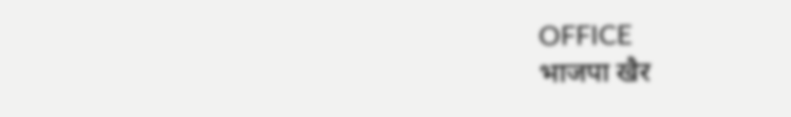OFFICE
भाजपा खैर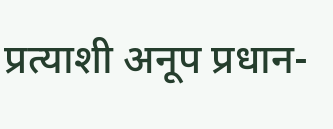प्रत्याशी अनूप प्रधान-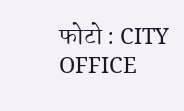फोटो : CITY OFFICE